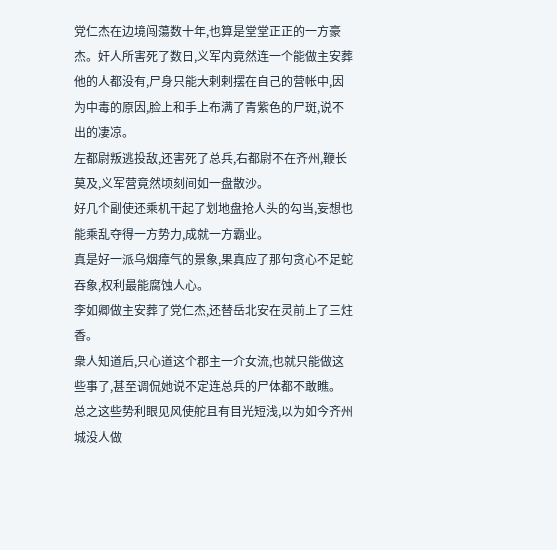党仁杰在边境闯蕩数十年,也算是堂堂正正的一方豪杰。奸人所害死了数日,义军内竟然连一个能做主安葬他的人都没有,尸身只能大剌剌摆在自己的营帐中,因为中毒的原因,脸上和手上布满了青紫色的尸斑,说不出的凄凉。
左都尉叛逃投敌,还害死了总兵,右都尉不在齐州,鞭长莫及,义军营竟然顷刻间如一盘散沙。
好几个副使还乘机干起了划地盘抢人头的勾当,妄想也能乘乱夺得一方势力,成就一方霸业。
真是好一派乌烟瘴气的景象,果真应了那句贪心不足蛇吞象,权利最能腐蚀人心。
李如卿做主安葬了党仁杰,还替岳北安在灵前上了三炷香。
衆人知道后,只心道这个郡主一介女流,也就只能做这些事了,甚至调侃她说不定连总兵的尸体都不敢瞧。
总之这些势利眼见风使舵且有目光短浅,以为如今齐州城没人做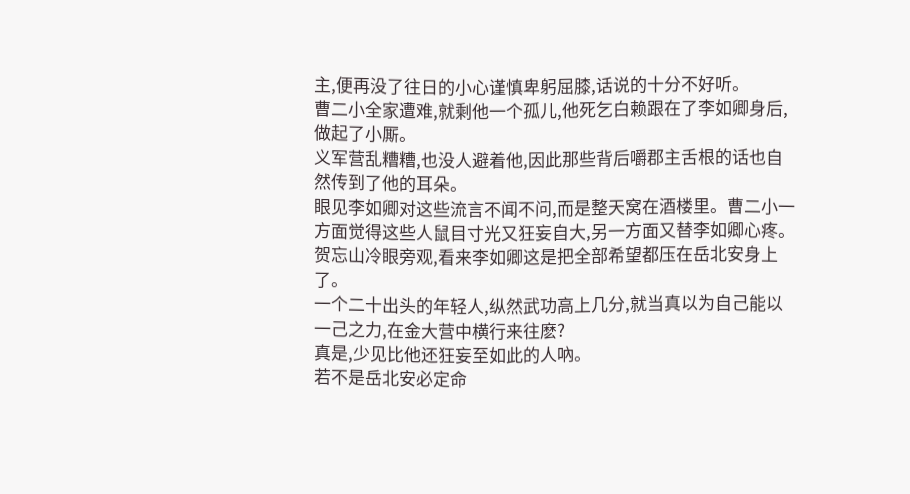主,便再没了往日的小心谨慎卑躬屈膝,话说的十分不好听。
曹二小全家遭难,就剩他一个孤儿,他死乞白赖跟在了李如卿身后,做起了小厮。
义军营乱糟糟,也没人避着他,因此那些背后嚼郡主舌根的话也自然传到了他的耳朵。
眼见李如卿对这些流言不闻不问,而是整天窝在酒楼里。曹二小一方面觉得这些人鼠目寸光又狂妄自大,另一方面又替李如卿心疼。
贺忘山冷眼旁观,看来李如卿这是把全部希望都压在岳北安身上了。
一个二十出头的年轻人,纵然武功高上几分,就当真以为自己能以一己之力,在金大营中横行来往麽?
真是,少见比他还狂妄至如此的人吶。
若不是岳北安必定命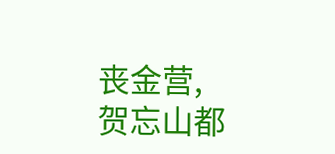丧金营,贺忘山都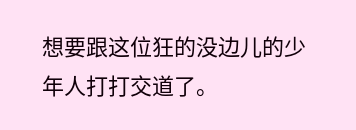想要跟这位狂的没边儿的少年人打打交道了。